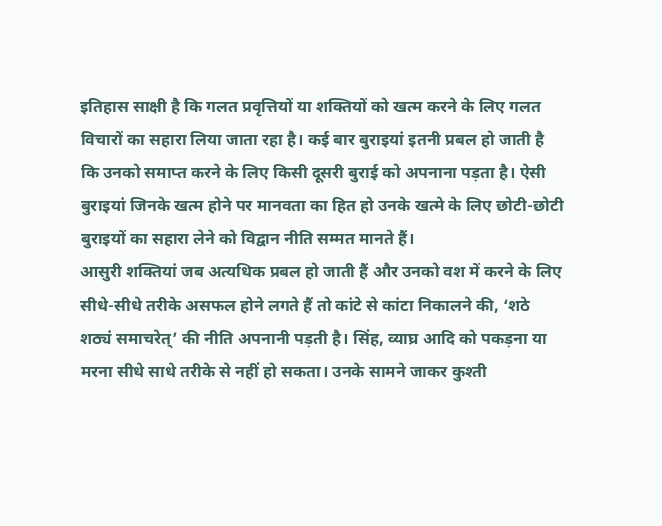इतिहास साक्षी है कि गलत प्रवृत्तियों या शक्तियों को खत्म करने के लिए गलत विचारों का सहारा लिया जाता रहा है। कई बार बुराइयां इतनी प्रबल हो जाती है कि उनको समाप्त करने के लिए किसी दूसरी बुराई को अपनाना पड़ता है। ऐसी बुराइयां जिनके खत्म होने पर मानवता का हित हो उनके खत्मे के लिए छोटी-छोटी बुराइयों का सहारा लेने को विद्वान नीति सम्मत मानते हैं।
आसुरी शक्तियां जब अत्यधिक प्रबल हो जाती हैं और उनको वश में करने के लिए सीधे-सीधे तरीके असफल होने लगते हैं तो कांटे से कांटा निकालने की, ‘शठे शठ्यं समाचरेत्’ की नीति अपनानी पड़ती है। सिंह, व्याघ्र आदि को पकड़ना या मरना सीधे साधे तरीके से नहीं हो सकता। उनके सामने जाकर कुश्ती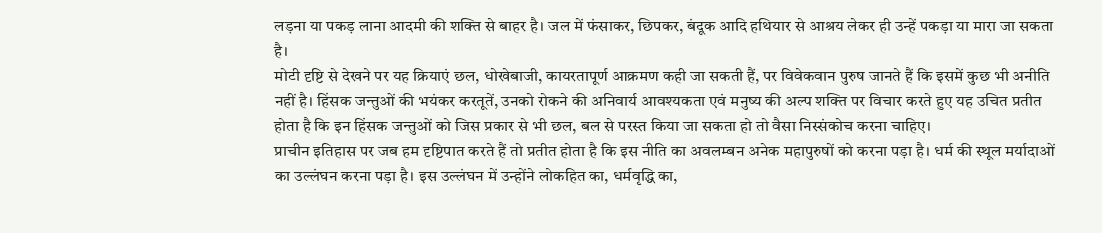लड़ना या पकड़ लाना आदमी की शक्ति से बाहर है। जल में फंसाकर, छिपकर, बंदूक आदि हथियार से आश्रय लेकर ही उन्हें पकड़ा या मारा जा सकता है।
मोटी दृष्टि से देखने पर यह क्रियाएं छल, धोखेबाजी, कायरतापूर्ण आक्रमण कही जा सकती हैं, पर विवेकवान पुरुष जानते हैं कि इसमें कुछ भी अनीति नहीं है। हिंसक जन्तुओं की भयंकर करतूतें, उनको रोकने की अनिवार्य आवश्यकता एवं मनुष्य की अल्प शक्ति पर विचार करते हुए यह उचित प्रतीत होता है कि इन हिंसक जन्तुओं को जिस प्रकार से भी छल, बल से परस्त किया जा सकता हो तो वैसा निस्संकोच करना चाहिए।
प्राचीन इतिहास पर जब हम दृष्टिपात करते हैं तो प्रतीत होता है कि इस नीति का अवलम्बन अनेक महापुरुषों को करना पड़ा है। धर्म की स्थूल मर्यादाओं का उल्लंघन करना पड़ा है। इस उल्लंघन में उन्होंने लोकहित का, धर्मवृद्धि का,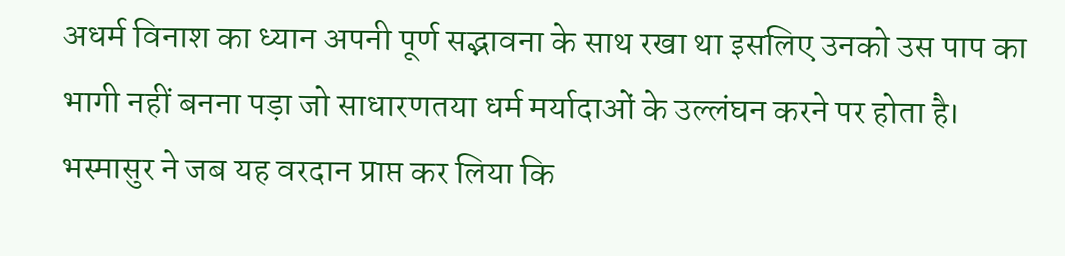अधर्म विनाश का ध्यान अपनी पूर्ण सद्भावना के साथ रखा था इसलिए उनको उस पाप का भागी नहीं बनना पड़ा जो साधारणतया धर्म मर्यादाओं के उल्लंघन करने पर होता है।
भस्मासुर ने जब यह वरदान प्राप्त कर लिया कि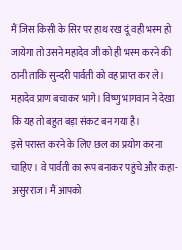मैं जिस किसी के सिर पर हाथ रख दूं वही भस्म हो जायेगा तो उसने महादेव जी को ही भस्म करने की ठानी ताकि सुन्दरी पार्वती को वह प्राप्त कर ले। महादेव प्राण बचाकर भागे। विष्णु भागवान ने देखा कि यह तो बहुत बड़ा संकट बन गया है।
इसे परास्त करने के लिए छल का प्रयोग करना चाहिए। वे पार्वती का रूप बनाकर पहुंचे और कहा-असुरराज। मैं आपको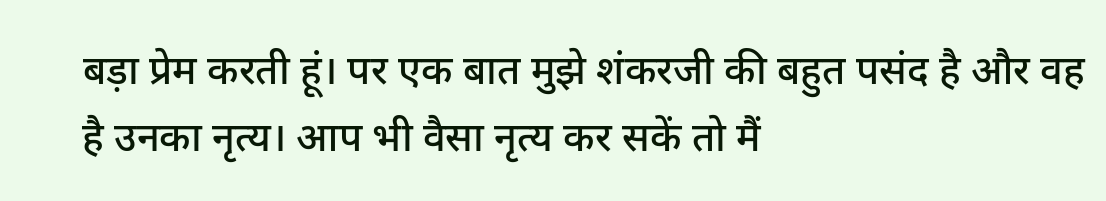बड़ा प्रेम करती हूं। पर एक बात मुझे शंकरजी की बहुत पसंद है और वह है उनका नृत्य। आप भी वैसा नृत्य कर सकें तो मैं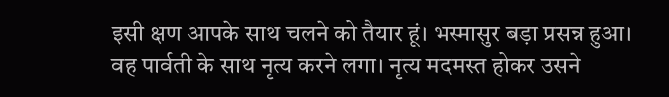इसी क्षण आपके साथ चलने को तैयार हूं। भस्मासुर बड़ा प्रसन्न हुआ। वह पार्वती के साथ नृत्य करने लगा। नृत्य मदमस्त होकर उसने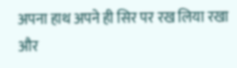अपना हाथ अपने ही सिर पर रख लिया रखा और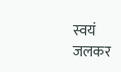स्वयं जलकर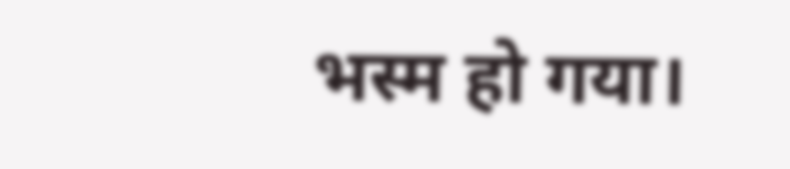भस्म हो गया।